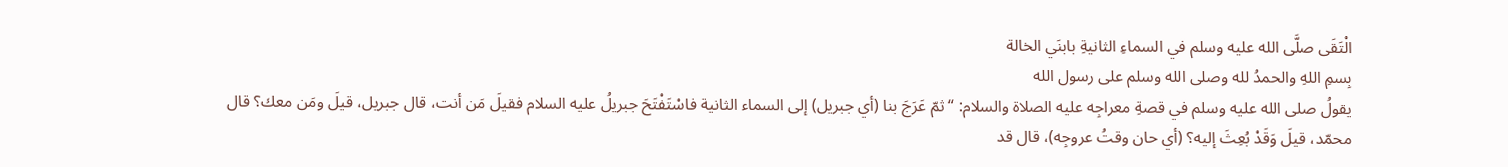الْتَقَى صلَّى الله عليه وسلم في السماءِ الثانيةِ بابنَي الخالة
بِسمِ اللهِ والحمدُ لله وصلى الله وسلم على رسول الله
يقولُ صلى الله عليه وسلم في قصةِ معراجِه عليه الصلاة والسلام: “ثمّ عَرَجَ بنا (أي جبريل) إلى السماء الثانية فاسْتَفْتَحَ جبريلُ عليه السلام فقيلَ مَن أنت، قال جبريل، قيلَ ومَن معك؟ قال محمّد، قيلَ وَقَدْ بُعِثَ إليه؟ (أي حان وقتُ عروجِه)، قال قد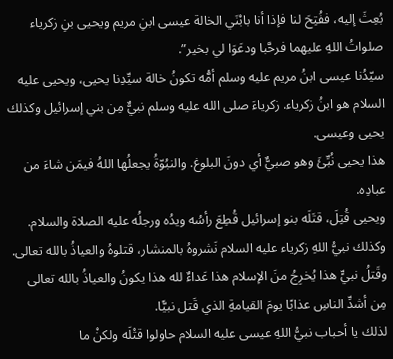بُعِثَ إليه، ففُتِحَ لنا فإذا أنا بابْنَي الخالة عيسى ابنِ مريم ويحيى بنِ زكرياء صلواتُ اللهِ عليهما فرحَّبا ودعَوَا لي بخير”.
سيّدُنا عيسى ابنُ مريم عليه وسلم أمُّه تكونُ خالة سيِّدِنا يحيى، ويحيى عليه السلام هو ابنُ زكرياء. زكرياءَ صلى الله عليه وسلم نبيٌّ مِن بني إسرائيل وكذلك يحيى وعيسى.
هذا يحيى نُبِّئَ وهو صبيٌّ أي دونَ البلوغ. والنبُوّةُ يجعلُها اللهُ فيمَن شاءَ من عبادِه.
ويحيى قُتِلَ، قتَلَه بنو إسرائيل قُطِعَ رأسُه ويدُه ورجلُه عليه الصلاة والسلام.
وكذلك نبيُّ اللهِ زكرياء عليه السلام نَشروهُ بالمنشار، قتلوهُ والعياذُ بالله تعالى.
وقَتلُ نبيٍّ هذا يُخرِجُ منَ الإسلام هذا عَداءٌ لله هذا يكونُ والعياذُ بالله تعالى مِن أشدِّ الناسِ عذابًا يومَ القيامةِ الذي قَتل نبيًّا.
لذلك يا أحباب نبيُّ اللهِ عيسى عليه السلام حاولوا قتْلَه ولكنْ ما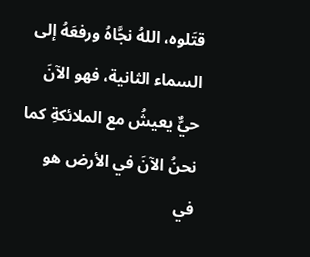قتَلوه، اللهُ نجَّاهُ ورفعَهُ إلى السماء الثانية، فهو الآنَ حيٌّ يعيشُ مع الملائكةِ كما نحنُ الآنَ في الأرض هو في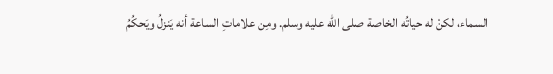السماء، لكنْ له حياتُه الخاصة صلى الله عليه وسلم. ومِن علاماتِ الساعة أنه يَنزلُ ويَحكُمُ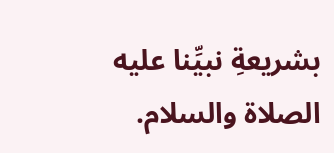بشريعةِ نبيِّنا عليه الصلاة والسلام.